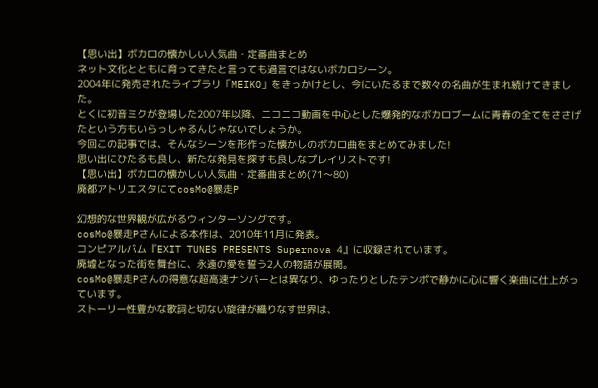【思い出】ボカロの懐かしい人気曲・定番曲まとめ
ネット文化とともに育ってきたと言っても過言ではないボカロシーン。
2004年に発売されたライブラリ「MEIKO」をきっかけとし、今にいたるまで数々の名曲が生まれ続けてきました。
とくに初音ミクが登場した2007年以降、ニコニコ動画を中心とした爆発的なボカロブームに青春の全てをささげたという方もいらっしゃるんじゃないでしょうか。
今回この記事では、そんなシーンを形作った懐かしのボカロ曲をまとめてみました!
思い出にひたるも良し、新たな発見を探すも良しなプレイリストです!
【思い出】ボカロの懐かしい人気曲・定番曲まとめ(71〜80)
廃都アトリエスタにてcosMo@暴走P

幻想的な世界観が広がるウィンターソングです。
cosMo@暴走Pさんによる本作は、2010年11月に発表。
コンピアルバム『EXIT TUNES PRESENTS Supernova 4』に収録されています。
廃墟となった街を舞台に、永遠の愛を誓う2人の物語が展開。
cosMo@暴走Pさんの得意な超高速ナンバーとは異なり、ゆったりとしたテンポで静かに心に響く楽曲に仕上がっています。
ストーリー性豊かな歌詞と切ない旋律が織りなす世界は、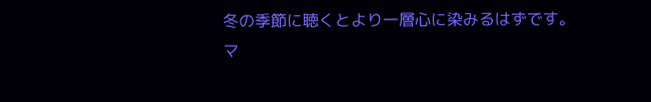冬の季節に聴くとより一層心に染みるはずです。
マ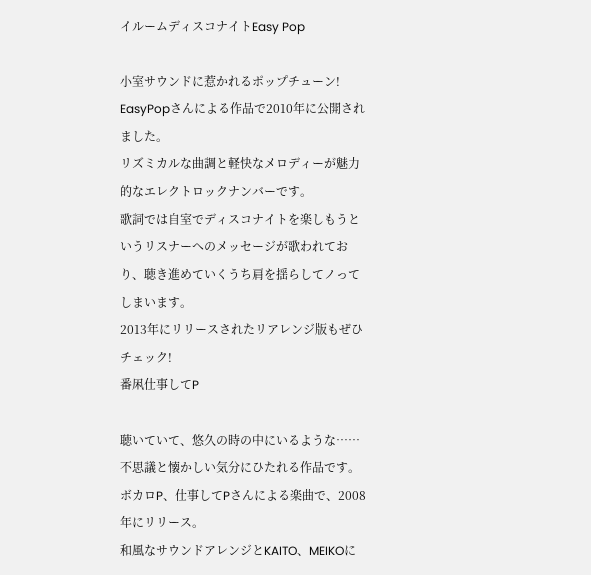イルームディスコナイトEasy Pop

小室サウンドに惹かれるポップチューン!
EasyPopさんによる作品で2010年に公開されました。
リズミカルな曲調と軽快なメロディーが魅力的なエレクトロックナンバーです。
歌詞では自室でディスコナイトを楽しもうというリスナーへのメッセージが歌われており、聴き進めていくうち肩を揺らしてノってしまいます。
2013年にリリースされたリアレンジ版もぜひチェック!
番凩仕事してP

聴いていて、悠久の時の中にいるような……不思議と懐かしい気分にひたれる作品です。
ボカロP、仕事してPさんによる楽曲で、2008年にリリース。
和風なサウンドアレンジとKAITO、MEIKOに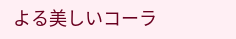よる美しいコーラ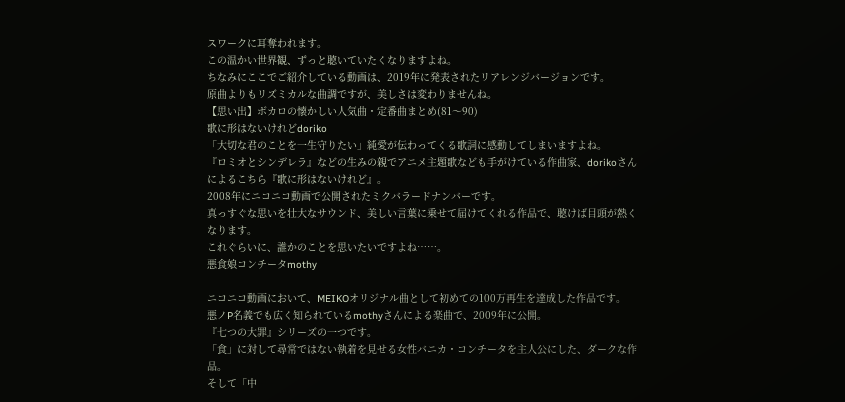スワークに耳奪われます。
この温かい世界観、ずっと聴いていたくなりますよね。
ちなみにここでご紹介している動画は、2019年に発表されたリアレンジバージョンです。
原曲よりもリズミカルな曲調ですが、美しさは変わりませんね。
【思い出】ボカロの懐かしい人気曲・定番曲まとめ(81〜90)
歌に形はないけれどdoriko
「大切な君のことを一生守りたい」純愛が伝わってくる歌詞に感動してしまいますよね。
『ロミオとシンデレラ』などの生みの親でアニメ主題歌なども手がけている作曲家、dorikoさんによるこちら『歌に形はないけれど』。
2008年にニコニコ動画で公開されたミクバラードナンバーです。
真っすぐな思いを壮大なサウンド、美しい言葉に乗せて届けてくれる作品で、聴けば目頭が熱くなります。
これぐらいに、誰かのことを思いたいですよね……。
悪食娘コンチータmothy

ニコニコ動画において、MEIKOオリジナル曲として初めての100万再生を達成した作品です。
悪ノP名義でも広く知られているmothyさんによる楽曲で、2009年に公開。
『七つの大罪』シリーズの一つです。
「食」に対して尋常ではない執着を見せる女性バニカ・コンチータを主人公にした、ダークな作品。
そして「中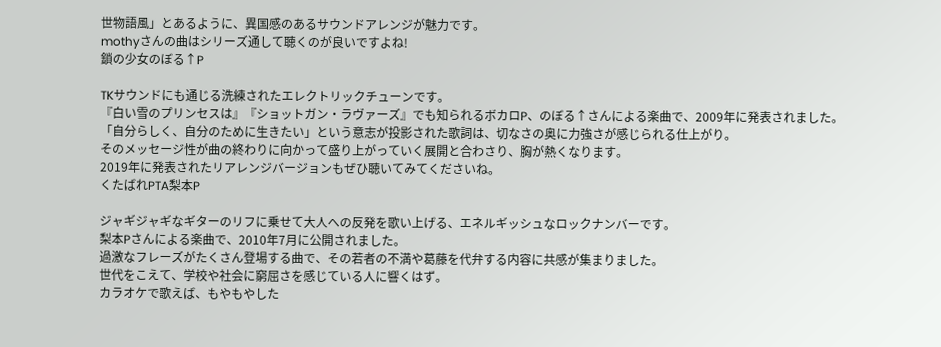世物語風」とあるように、異国感のあるサウンドアレンジが魅力です。
mothyさんの曲はシリーズ通して聴くのが良いですよね!
鎖の少女のぼる↑P

TKサウンドにも通じる洗練されたエレクトリックチューンです。
『白い雪のプリンセスは』『ショットガン・ラヴァーズ』でも知られるボカロP、のぼる↑さんによる楽曲で、2009年に発表されました。
「自分らしく、自分のために生きたい」という意志が投影された歌詞は、切なさの奥に力強さが感じられる仕上がり。
そのメッセージ性が曲の終わりに向かって盛り上がっていく展開と合わさり、胸が熱くなります。
2019年に発表されたリアレンジバージョンもぜひ聴いてみてくださいね。
くたばれPTA梨本P

ジャギジャギなギターのリフに乗せて大人への反発を歌い上げる、エネルギッシュなロックナンバーです。
梨本Pさんによる楽曲で、2010年7月に公開されました。
過激なフレーズがたくさん登場する曲で、その若者の不満や葛藤を代弁する内容に共感が集まりました。
世代をこえて、学校や社会に窮屈さを感じている人に響くはず。
カラオケで歌えば、もやもやした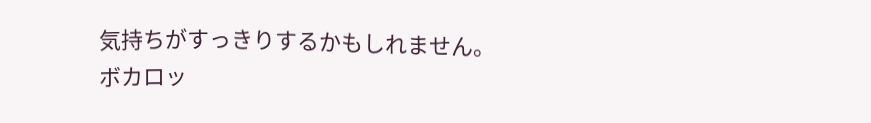気持ちがすっきりするかもしれません。
ボカロッ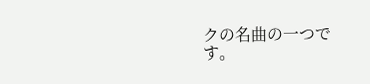クの名曲の一つです。